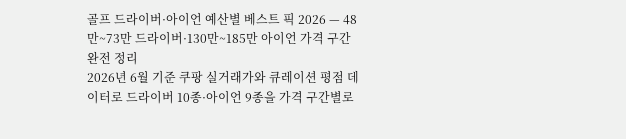골프 드라이버·아이언 예산별 베스트 픽 2026 — 48만~73만 드라이버·130만~185만 아이언 가격 구간 완전 정리
2026년 6월 기준 쿠팡 실거래가와 큐레이션 평점 데이터로 드라이버 10종·아이언 9종을 가격 구간별로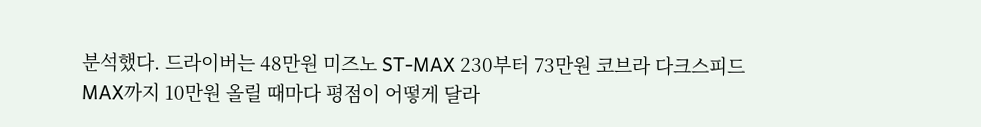분석했다. 드라이버는 48만원 미즈노 ST-MAX 230부터 73만원 코브라 다크스피드 MAX까지 10만원 올릴 때마다 평점이 어떻게 달라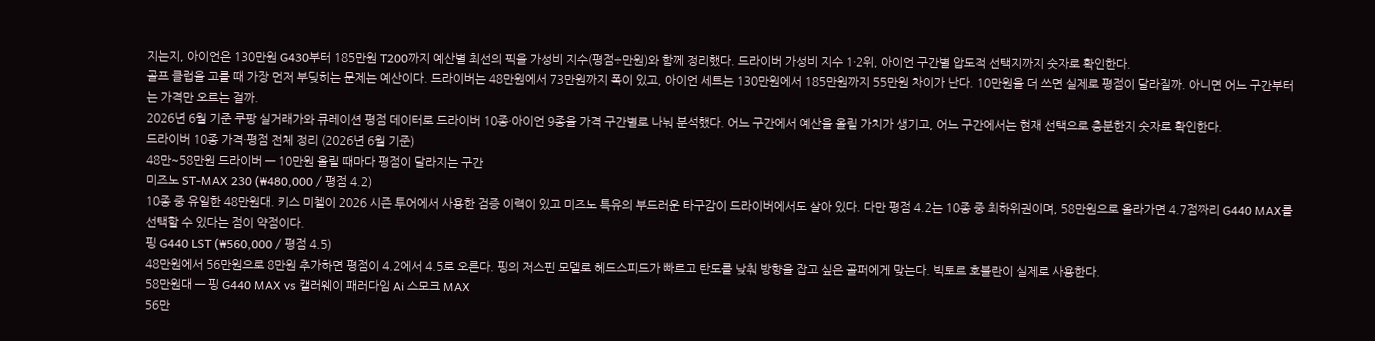지는지, 아이언은 130만원 G430부터 185만원 T200까지 예산별 최선의 픽을 가성비 지수(평점÷만원)와 함께 정리했다. 드라이버 가성비 지수 1·2위, 아이언 구간별 압도적 선택지까지 숫자로 확인한다.
골프 클럽을 고를 때 가장 먼저 부딪히는 문제는 예산이다. 드라이버는 48만원에서 73만원까지 폭이 있고, 아이언 세트는 130만원에서 185만원까지 55만원 차이가 난다. 10만원을 더 쓰면 실제로 평점이 달라질까. 아니면 어느 구간부터는 가격만 오르는 걸까.
2026년 6월 기준 쿠팡 실거래가와 큐레이션 평점 데이터로 드라이버 10종·아이언 9종을 가격 구간별로 나눠 분석했다. 어느 구간에서 예산을 올릴 가치가 생기고, 어느 구간에서는 현재 선택으로 충분한지 숫자로 확인한다.
드라이버 10종 가격·평점 전체 정리 (2026년 6월 기준)
48만~58만원 드라이버 — 10만원 올릴 때마다 평점이 달라지는 구간
미즈노 ST-MAX 230 (₩480,000 / 평점 4.2)
10종 중 유일한 48만원대. 키스 미첼이 2026 시즌 투어에서 사용한 검증 이력이 있고 미즈노 특유의 부드러운 타구감이 드라이버에서도 살아 있다. 다만 평점 4.2는 10종 중 최하위권이며, 58만원으로 올라가면 4.7점짜리 G440 MAX를 선택할 수 있다는 점이 약점이다.
핑 G440 LST (₩560,000 / 평점 4.5)
48만원에서 56만원으로 8만원 추가하면 평점이 4.2에서 4.5로 오른다. 핑의 저스핀 모델로 헤드스피드가 빠르고 탄도를 낮춰 방향을 잡고 싶은 골퍼에게 맞는다. 빅토르 호블란이 실제로 사용한다.
58만원대 — 핑 G440 MAX vs 캘러웨이 패러다임 Ai 스모크 MAX
56만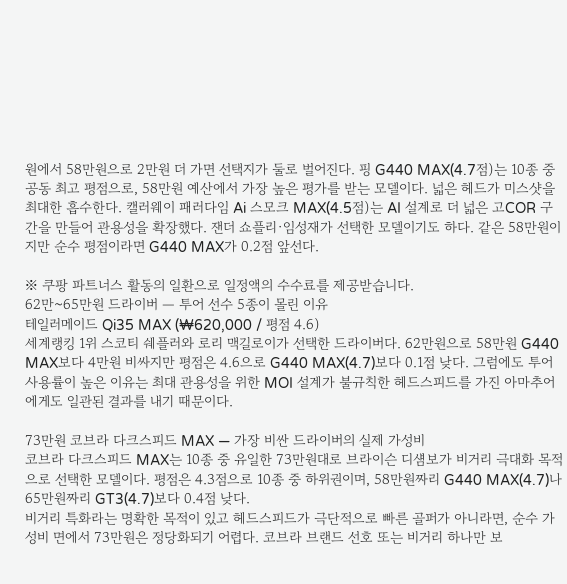원에서 58만원으로 2만원 더 가면 선택지가 둘로 벌어진다. 핑 G440 MAX(4.7점)는 10종 중 공동 최고 평점으로, 58만원 예산에서 가장 높은 평가를 받는 모델이다. 넓은 헤드가 미스샷을 최대한 흡수한다. 캘러웨이 패러다임 Ai 스모크 MAX(4.5점)는 AI 설계로 더 넓은 고COR 구간을 만들어 관용성을 확장했다. 잰더 쇼플리·임성재가 선택한 모델이기도 하다. 같은 58만원이지만 순수 평점이라면 G440 MAX가 0.2점 앞선다.

※ 쿠팡 파트너스 활동의 일환으로 일정액의 수수료를 제공받습니다.
62만~65만원 드라이버 — 투어 선수 5종이 몰린 이유
테일러메이드 Qi35 MAX (₩620,000 / 평점 4.6)
세계랭킹 1위 스코티 쉐플러와 로리 맥길로이가 선택한 드라이버다. 62만원으로 58만원 G440 MAX보다 4만원 비싸지만 평점은 4.6으로 G440 MAX(4.7)보다 0.1점 낮다. 그럼에도 투어 사용률이 높은 이유는 최대 관용성을 위한 MOI 설계가 불규칙한 헤드스피드를 가진 아마추어에게도 일관된 결과를 내기 때문이다.

73만원 코브라 다크스피드 MAX — 가장 비싼 드라이버의 실제 가성비
코브라 다크스피드 MAX는 10종 중 유일한 73만원대로 브라이슨 디섐보가 비거리 극대화 목적으로 선택한 모델이다. 평점은 4.3점으로 10종 중 하위권이며, 58만원짜리 G440 MAX(4.7)나 65만원짜리 GT3(4.7)보다 0.4점 낮다.
비거리 특화라는 명확한 목적이 있고 헤드스피드가 극단적으로 빠른 골퍼가 아니라면, 순수 가성비 면에서 73만원은 정당화되기 어렵다. 코브라 브랜드 선호 또는 비거리 하나만 보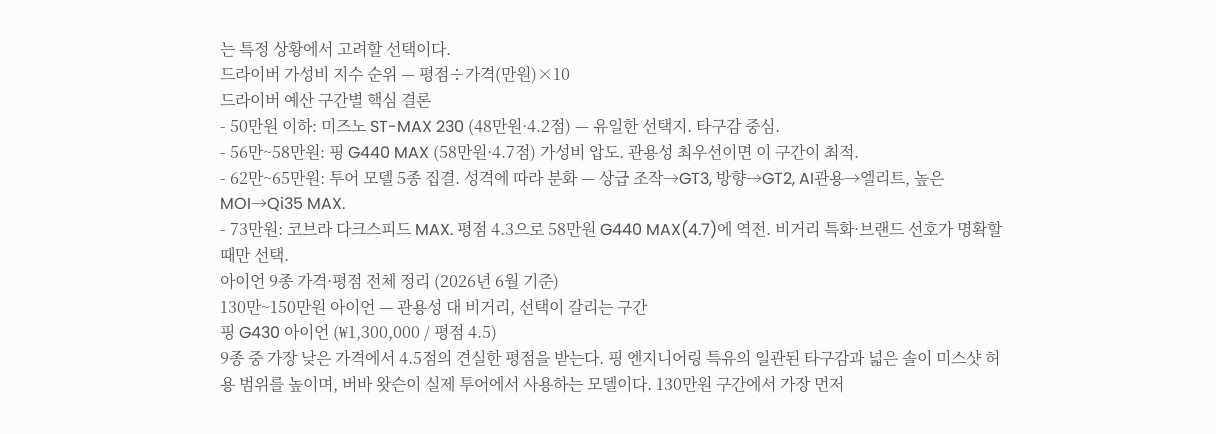는 특정 상황에서 고려할 선택이다.
드라이버 가성비 지수 순위 — 평점÷가격(만원)×10
드라이버 예산 구간별 핵심 결론
- 50만원 이하: 미즈노 ST-MAX 230 (48만원·4.2점) — 유일한 선택지. 타구감 중심.
- 56만~58만원: 핑 G440 MAX (58만원·4.7점) 가성비 압도. 관용성 최우선이면 이 구간이 최적.
- 62만~65만원: 투어 모델 5종 집결. 성격에 따라 분화 — 상급 조작→GT3, 방향→GT2, AI관용→엘리트, 높은 MOI→Qi35 MAX.
- 73만원: 코브라 다크스피드 MAX. 평점 4.3으로 58만원 G440 MAX(4.7)에 역전. 비거리 특화·브랜드 선호가 명확할 때만 선택.
아이언 9종 가격·평점 전체 정리 (2026년 6월 기준)
130만~150만원 아이언 — 관용성 대 비거리, 선택이 갈리는 구간
핑 G430 아이언 (₩1,300,000 / 평점 4.5)
9종 중 가장 낮은 가격에서 4.5점의 견실한 평점을 받는다. 핑 엔지니어링 특유의 일관된 타구감과 넓은 솔이 미스샷 허용 범위를 높이며, 버바 왓슨이 실제 투어에서 사용하는 모델이다. 130만원 구간에서 가장 먼저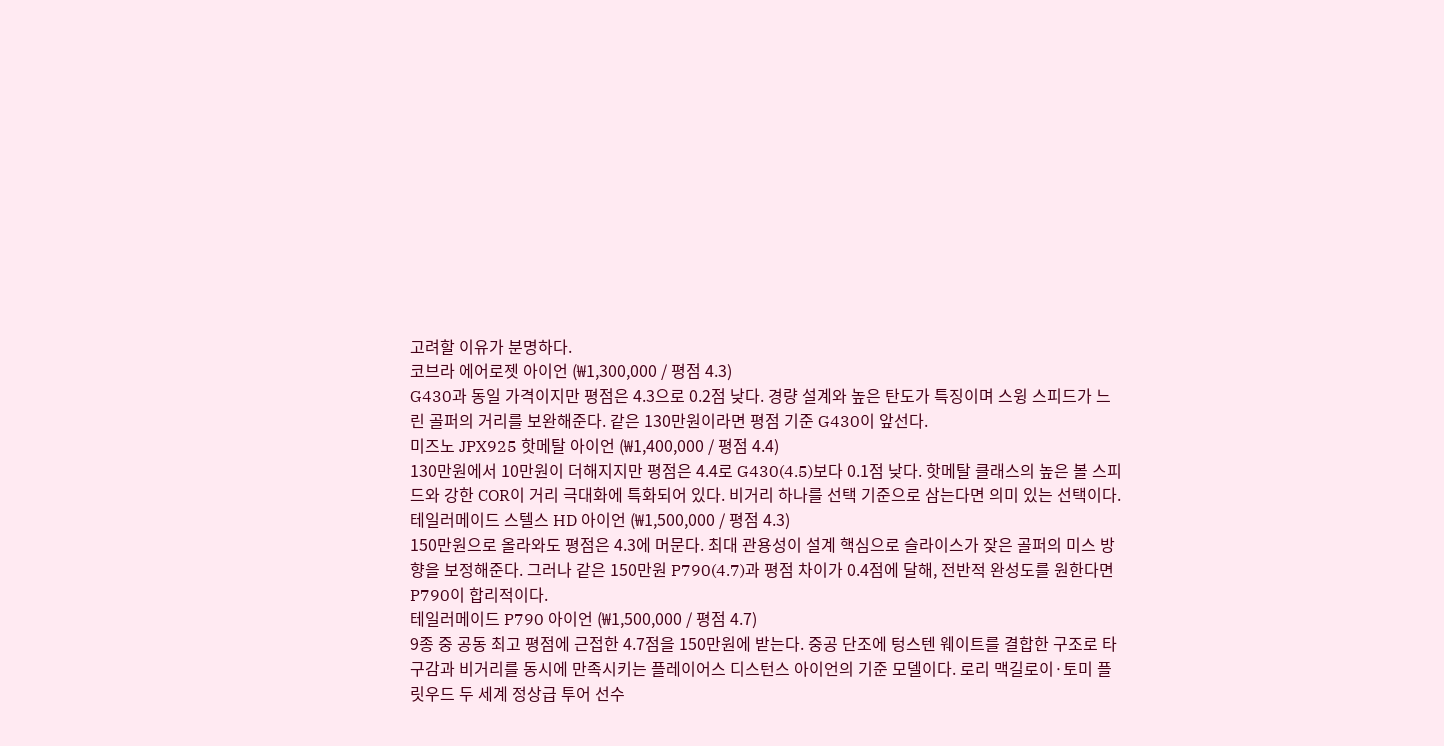고려할 이유가 분명하다.
코브라 에어로젯 아이언 (₩1,300,000 / 평점 4.3)
G430과 동일 가격이지만 평점은 4.3으로 0.2점 낮다. 경량 설계와 높은 탄도가 특징이며 스윙 스피드가 느린 골퍼의 거리를 보완해준다. 같은 130만원이라면 평점 기준 G430이 앞선다.
미즈노 JPX925 핫메탈 아이언 (₩1,400,000 / 평점 4.4)
130만원에서 10만원이 더해지지만 평점은 4.4로 G430(4.5)보다 0.1점 낮다. 핫메탈 클래스의 높은 볼 스피드와 강한 COR이 거리 극대화에 특화되어 있다. 비거리 하나를 선택 기준으로 삼는다면 의미 있는 선택이다.
테일러메이드 스텔스 HD 아이언 (₩1,500,000 / 평점 4.3)
150만원으로 올라와도 평점은 4.3에 머문다. 최대 관용성이 설계 핵심으로 슬라이스가 잦은 골퍼의 미스 방향을 보정해준다. 그러나 같은 150만원 P790(4.7)과 평점 차이가 0.4점에 달해, 전반적 완성도를 원한다면 P790이 합리적이다.
테일러메이드 P790 아이언 (₩1,500,000 / 평점 4.7)
9종 중 공동 최고 평점에 근접한 4.7점을 150만원에 받는다. 중공 단조에 텅스텐 웨이트를 결합한 구조로 타구감과 비거리를 동시에 만족시키는 플레이어스 디스턴스 아이언의 기준 모델이다. 로리 맥길로이·토미 플릿우드 두 세계 정상급 투어 선수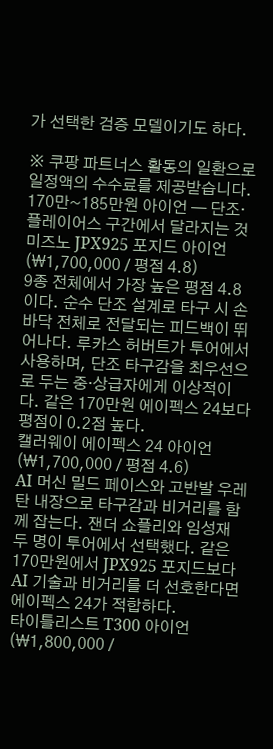가 선택한 검증 모델이기도 하다.

※ 쿠팡 파트너스 활동의 일환으로 일정액의 수수료를 제공받습니다.
170만~185만원 아이언 — 단조·플레이어스 구간에서 달라지는 것
미즈노 JPX925 포지드 아이언 (₩1,700,000 / 평점 4.8)
9종 전체에서 가장 높은 평점 4.8이다. 순수 단조 설계로 타구 시 손바닥 전체로 전달되는 피드백이 뛰어나다. 루카스 허버트가 투어에서 사용하며, 단조 타구감을 최우선으로 두는 중·상급자에게 이상적이다. 같은 170만원 에이펙스 24보다 평점이 0.2점 높다.
캘러웨이 에이펙스 24 아이언 (₩1,700,000 / 평점 4.6)
AI 머신 밀드 페이스와 고반발 우레탄 내장으로 타구감과 비거리를 함께 잡는다. 잰더 쇼플리와 임성재 두 명이 투어에서 선택했다. 같은 170만원에서 JPX925 포지드보다 AI 기술과 비거리를 더 선호한다면 에이펙스 24가 적합하다.
타이틀리스트 T300 아이언 (₩1,800,000 /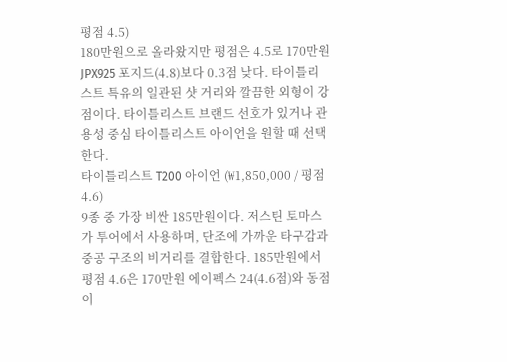평점 4.5)
180만원으로 올라왔지만 평점은 4.5로 170만원 JPX925 포지드(4.8)보다 0.3점 낮다. 타이틀리스트 특유의 일관된 샷 거리와 깔끔한 외형이 강점이다. 타이틀리스트 브랜드 선호가 있거나 관용성 중심 타이틀리스트 아이언을 원할 때 선택한다.
타이틀리스트 T200 아이언 (₩1,850,000 / 평점 4.6)
9종 중 가장 비싼 185만원이다. 저스틴 토마스가 투어에서 사용하며, 단조에 가까운 타구감과 중공 구조의 비거리를 결합한다. 185만원에서 평점 4.6은 170만원 에이펙스 24(4.6점)와 동점이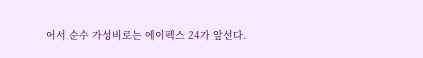어서 순수 가성비로는 에이펙스 24가 앞선다.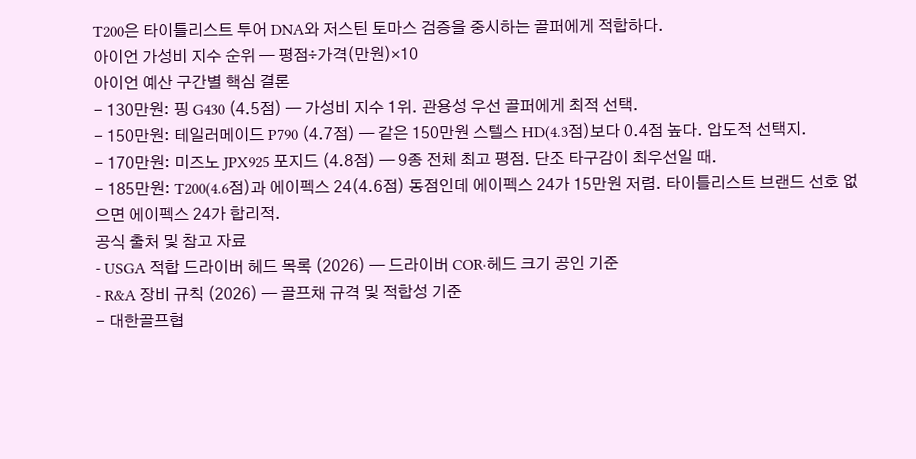T200은 타이틀리스트 투어 DNA와 저스틴 토마스 검증을 중시하는 골퍼에게 적합하다.
아이언 가성비 지수 순위 — 평점÷가격(만원)×10
아이언 예산 구간별 핵심 결론
- 130만원: 핑 G430 (4.5점) — 가성비 지수 1위. 관용성 우선 골퍼에게 최적 선택.
- 150만원: 테일러메이드 P790 (4.7점) — 같은 150만원 스텔스 HD(4.3점)보다 0.4점 높다. 압도적 선택지.
- 170만원: 미즈노 JPX925 포지드 (4.8점) — 9종 전체 최고 평점. 단조 타구감이 최우선일 때.
- 185만원: T200(4.6점)과 에이펙스 24(4.6점) 동점인데 에이펙스 24가 15만원 저렴. 타이틀리스트 브랜드 선호 없으면 에이펙스 24가 합리적.
공식 출처 및 참고 자료
- USGA 적합 드라이버 헤드 목록 (2026) — 드라이버 COR·헤드 크기 공인 기준
- R&A 장비 규칙 (2026) — 골프채 규격 및 적합성 기준
- 대한골프협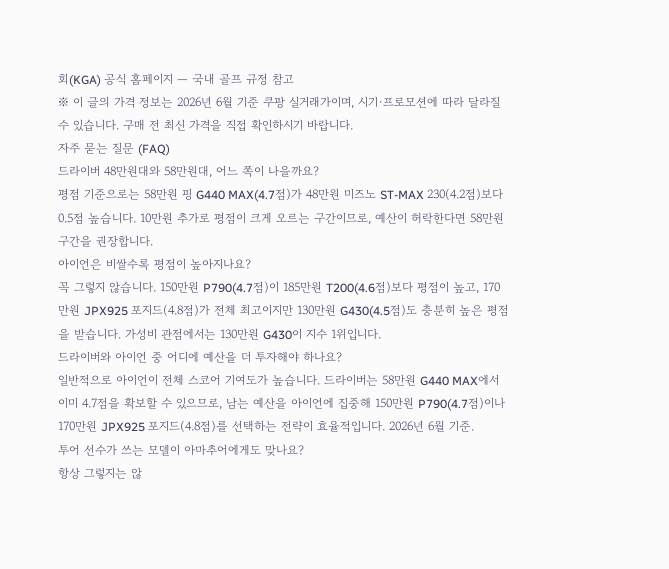회(KGA) 공식 홈페이지 — 국내 골프 규정 참고
※ 이 글의 가격 정보는 2026년 6월 기준 쿠팡 실거래가이며, 시기·프로모션에 따라 달라질 수 있습니다. 구매 전 최신 가격을 직접 확인하시기 바랍니다.
자주 묻는 질문 (FAQ)
드라이버 48만원대와 58만원대, 어느 쪽이 나을까요?
평점 기준으로는 58만원 핑 G440 MAX(4.7점)가 48만원 미즈노 ST-MAX 230(4.2점)보다 0.5점 높습니다. 10만원 추가로 평점이 크게 오르는 구간이므로, 예산이 허락한다면 58만원 구간을 권장합니다.
아이언은 비쌀수록 평점이 높아지나요?
꼭 그렇지 않습니다. 150만원 P790(4.7점)이 185만원 T200(4.6점)보다 평점이 높고, 170만원 JPX925 포지드(4.8점)가 전체 최고이지만 130만원 G430(4.5점)도 충분히 높은 평점을 받습니다. 가성비 관점에서는 130만원 G430이 지수 1위입니다.
드라이버와 아이언 중 어디에 예산을 더 투자해야 하나요?
일반적으로 아이언이 전체 스코어 기여도가 높습니다. 드라이버는 58만원 G440 MAX에서 이미 4.7점을 확보할 수 있으므로, 남는 예산을 아이언에 집중해 150만원 P790(4.7점)이나 170만원 JPX925 포지드(4.8점)를 선택하는 전략이 효율적입니다. 2026년 6월 기준.
투어 선수가 쓰는 모델이 아마추어에게도 맞나요?
항상 그렇지는 않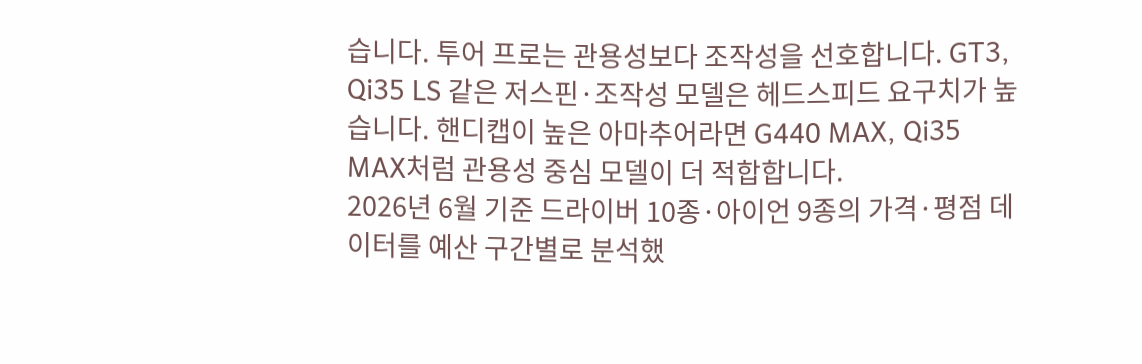습니다. 투어 프로는 관용성보다 조작성을 선호합니다. GT3, Qi35 LS 같은 저스핀·조작성 모델은 헤드스피드 요구치가 높습니다. 핸디캡이 높은 아마추어라면 G440 MAX, Qi35 MAX처럼 관용성 중심 모델이 더 적합합니다.
2026년 6월 기준 드라이버 10종·아이언 9종의 가격·평점 데이터를 예산 구간별로 분석했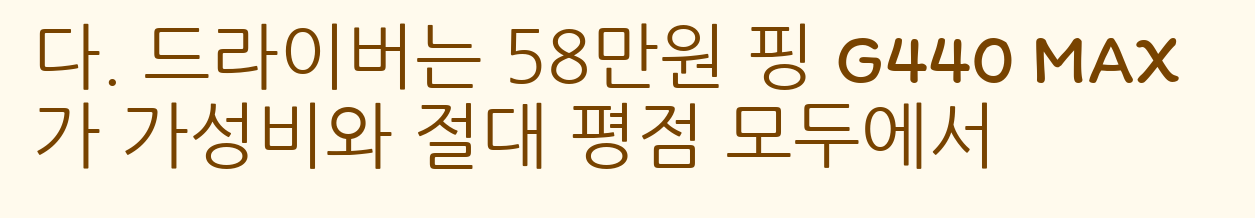다. 드라이버는 58만원 핑 G440 MAX가 가성비와 절대 평점 모두에서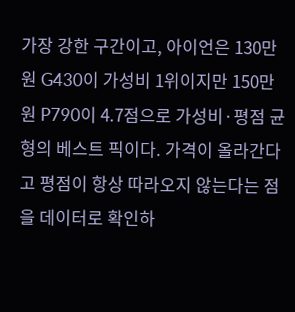가장 강한 구간이고, 아이언은 130만원 G430이 가성비 1위이지만 150만원 P790이 4.7점으로 가성비·평점 균형의 베스트 픽이다. 가격이 올라간다고 평점이 항상 따라오지 않는다는 점을 데이터로 확인하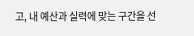고, 내 예산과 실력에 맞는 구간을 선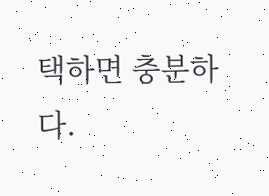택하면 충분하다.